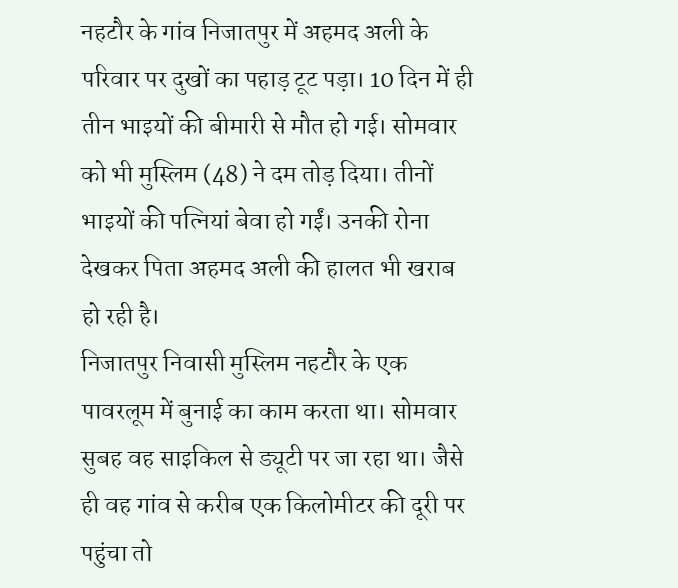नहटौर के गांव निजातपुर में अहमद अली के परिवार पर दुखों का पहाड़ टूट पड़ा। 10 दिन में ही तीन भाइयों की बीमारी से मौत हो गई। सोमवार को भी मुस्लिम (48) ने दम तोड़ दिया। तीनों भाइयों की पत्नियां बेवा हो गईं। उनकी रोना देखकर पिता अहमद अली की हालत भी खराब हो रही है।
निजातपुर निवासी मुस्लिम नहटौर के एक पावरलूम में बुनाई का काम करता था। सोमवार सुबह वह साइकिल से ड्यूटी पर जा रहा था। जैसे ही वह गांव से करीब एक किलोमीटर की दूरी पर पहुंचा तो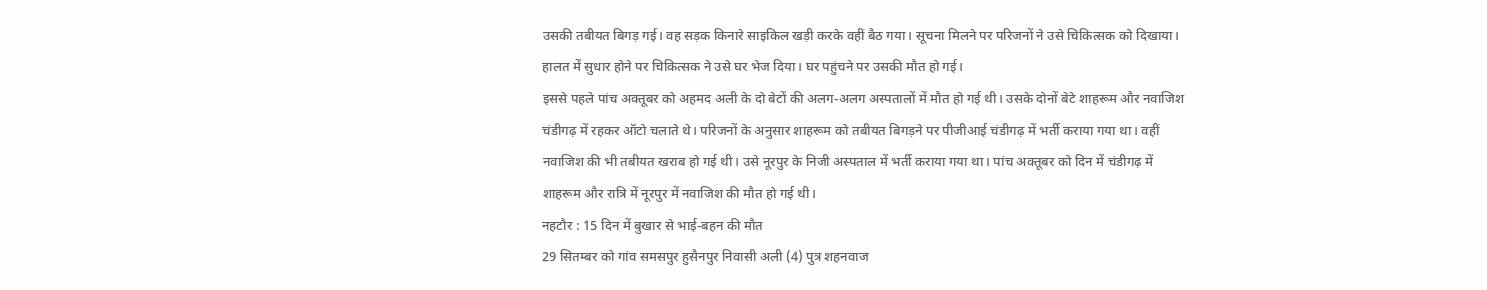उसकी तबीयत बिगड़ गई। वह सड़क किनारे साइकिल खड़ी करके वहीं बैठ गया। सूचना मिलने पर परिजनों ने उसे चिकित्सक को दिखाया। हालत में सुधार होने पर चिकित्सक ने उसे घर भेज दिया। घर पहुंचने पर उसकी मौत हो गई।
इससे पहले पांच अक्तूबर को अहमद अली के दो बेटों की अलग-अलग अस्पतालों में मौत हो गई थी। उसके दोनों बेटे शाहरूम और नवाजिश चंडीगढ़ में रहकर ऑटो चलाते थे। परिजनों के अनुसार शाहरूम को तबीयत बिगड़ने पर पीजीआई चंडीगढ़ में भर्ती कराया गया था। वहीं नवाजिश की भी तबीयत खराब हो गई थी। उसे नूरपुर के निजी अस्पताल में भर्ती कराया गया था। पांच अक्तूबर को दिन में चंडीगढ़ में शाहरूम और रात्रि में नूरपुर में नवाजिश की मौत हो गई थी।
नहटौर : 15 दिन में बुखार से भाई-बहन की मौत
29 सितम्बर को गांव समसपुर हुसैनपुर निवासी अली (4) पुत्र शहनवाज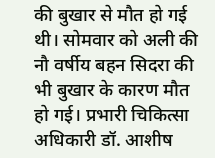की बुखार से मौत हो गई थी। सोमवार को अली की नौ वर्षीय बहन सिदरा की भी बुखार के कारण मौत हो गई। प्रभारी चिकित्सा अधिकारी डॉ. आशीष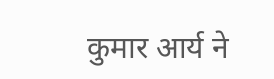कुमार आर्य ने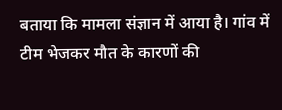बताया कि मामला संज्ञान में आया है। गांव में टीम भेजकर मौत के कारणों की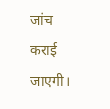जांच कराई जाएगी।